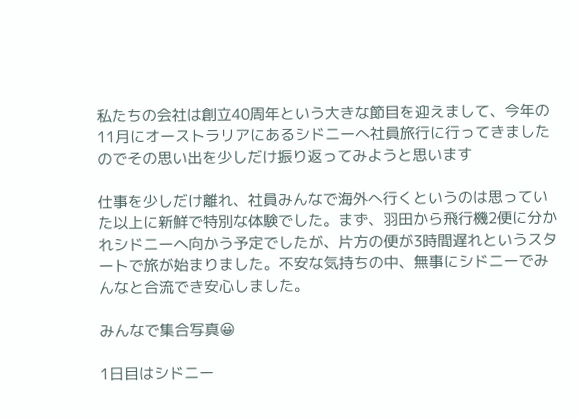私たちの会社は創立40周年という大きな節目を迎えまして、今年の11月にオーストラリアにあるシドニーへ社員旅行に行ってきましたのでその思い出を少しだけ振り返ってみようと思います

仕事を少しだけ離れ、社員みんなで海外へ行くというのは思っていた以上に新鮮で特別な体験でした。まず、羽田から飛行機2便に分かれシドニーへ向かう予定でしたが、片方の便が3時間遅れというスタートで旅が始まりました。不安な気持ちの中、無事にシドニーでみんなと合流でき安心しました。

みんなで集合写真😀

1日目はシドニー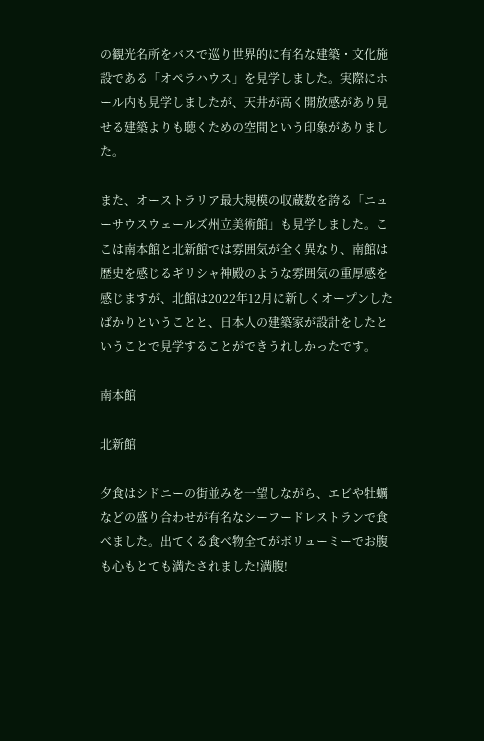の観光名所をバスで巡り世界的に有名な建築・文化施設である「オペラハウス」を見学しました。実際にホール内も見学しましたが、天井が高く開放感があり見せる建築よりも聴くための空間という印象がありました。

また、オーストラリア最大規模の収蔵数を誇る「ニューサウスウェールズ州立美術館」も見学しました。ここは南本館と北新館では雰囲気が全く異なり、南館は歴史を感じるギリシャ神殿のような雰囲気の重厚感を感じますが、北館は2022年12月に新しくオープンしたばかりということと、日本人の建築家が設計をしたということで見学することができうれしかったです。

南本館

北新館

夕食はシドニーの街並みを一望しながら、エビや牡蠣などの盛り合わせが有名なシーフードレストランで食べました。出てくる食べ物全てがボリューミーでお腹も心もとても満たされました!満腹!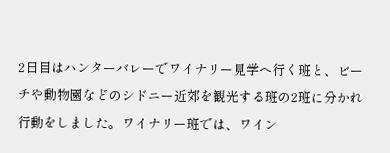2日目はハンターバレーでワイナリー見学へ行く班と、ビーチや動物園などのシドニー近郊を観光する班の2班に分かれ行動をしました。ワイナリー班では、ワイン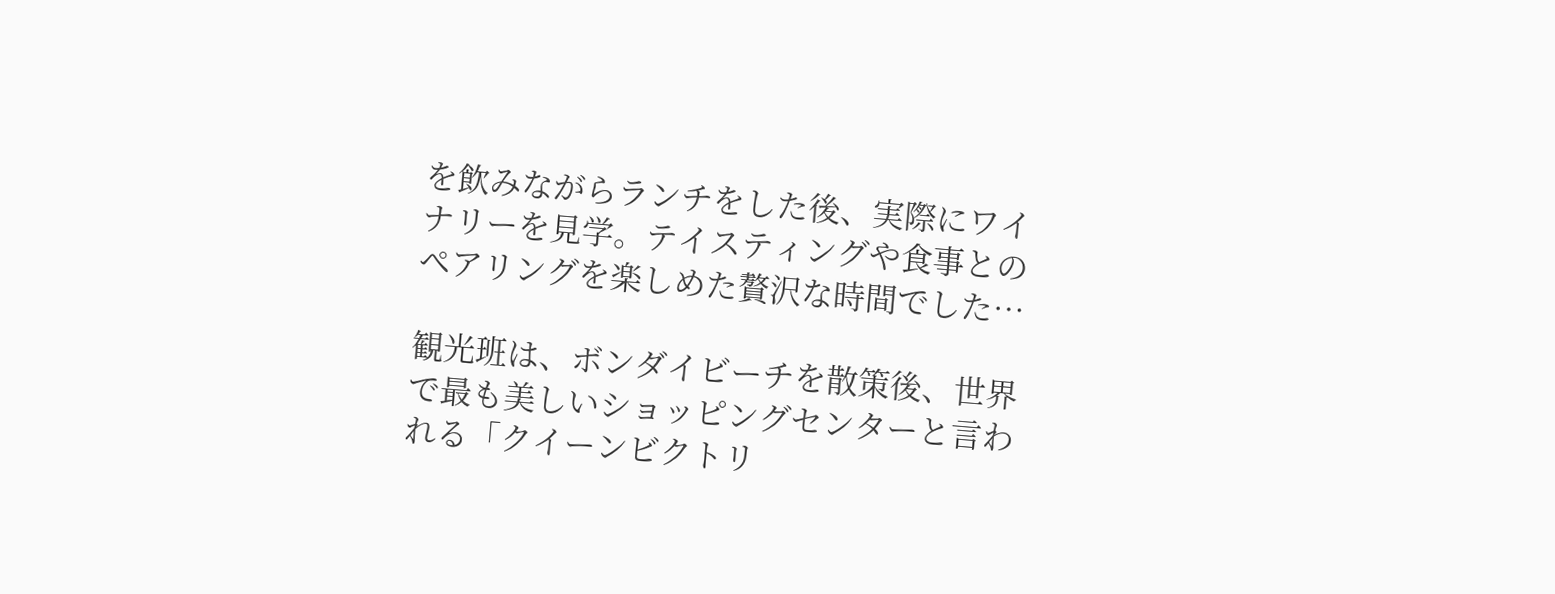を飲みながらランチをした後、実際にワイナリーを見学。テイスティングや食事とのペアリングを楽しめた贅沢な時間でした…

観光班は、ボンダイビーチを散策後、世界で最も美しいショッピングセンターと言われる「クイーンビクトリ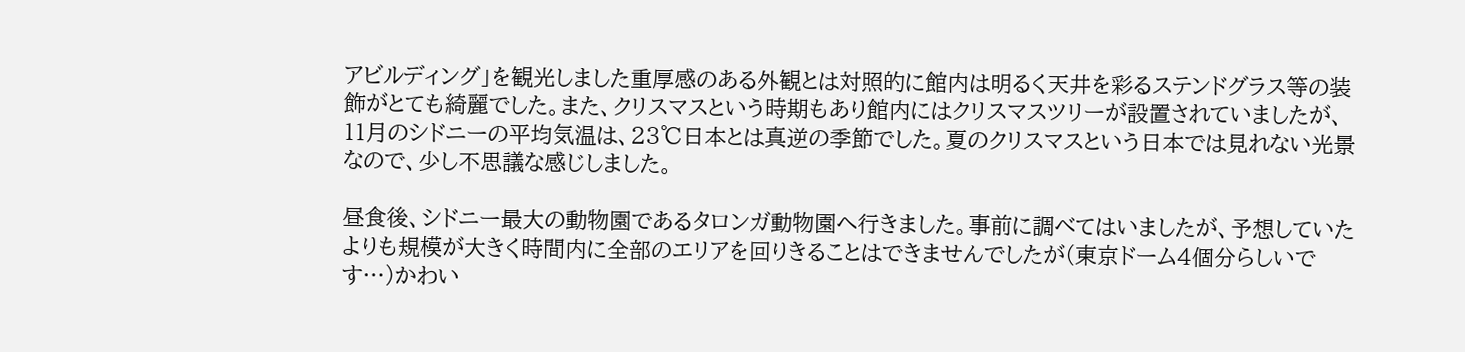アビルディング」を観光しました重厚感のある外観とは対照的に館内は明るく天井を彩るステンドグラス等の装飾がとても綺麗でした。また、クリスマスという時期もあり館内にはクリスマスツリーが設置されていましたが、11月のシドニーの平均気温は、23℃日本とは真逆の季節でした。夏のクリスマスという日本では見れない光景なので、少し不思議な感じしました。

昼食後、シドニー最大の動物園であるタロンガ動物園へ行きました。事前に調べてはいましたが、予想していたよりも規模が大きく時間内に全部のエリアを回りきることはできませんでしたが(東京ドーム4個分らしいです…)かわい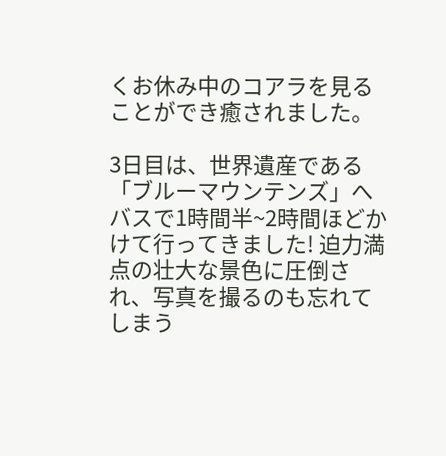くお休み中のコアラを見ることができ癒されました。

3日目は、世界遺産である「ブルーマウンテンズ」へバスで1時間半~2時間ほどかけて行ってきました! 迫力満点の壮大な景色に圧倒され、写真を撮るのも忘れてしまう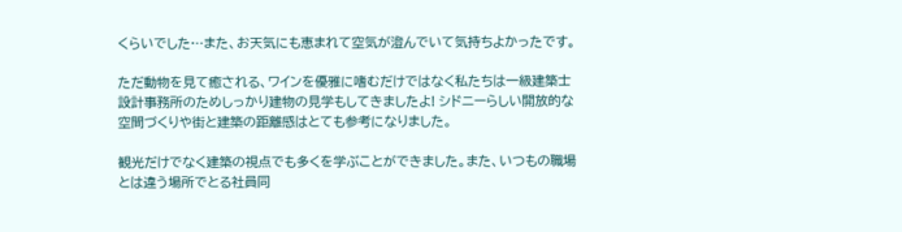くらいでした…また、お天気にも恵まれて空気が澄んでいて気持ちよかったです。

ただ動物を見て癒される、ワインを優雅に嗜むだけではなく私たちは一級建築士設計事務所のためしっかり建物の見学もしてきましたよ! シドニーらしい開放的な空間づくりや街と建築の距離感はとても参考になりました。

観光だけでなく建築の視点でも多くを学ぶことができました。また、いつもの職場とは違う場所でとる社員同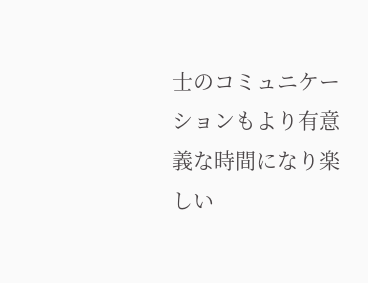士のコミュニケーションもより有意義な時間になり楽しい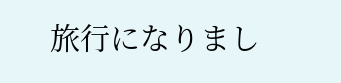旅行になりまし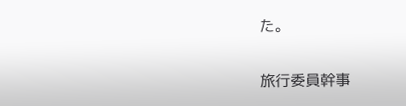た。

旅行委員幹事